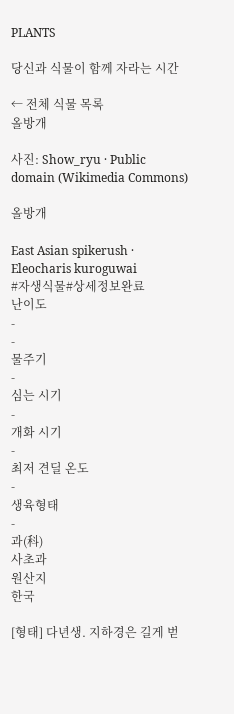PLANTS

당신과 식물이 함께 자라는 시간

← 전체 식물 목록
올방개

사진: Show_ryu · Public domain (Wikimedia Commons)

올방개

East Asian spikerush · Eleocharis kuroguwai
#자생식물#상세정보완료
난이도
-
-
물주기
-
심는 시기
-
개화 시기
-
최저 견딜 온도
-
생육형태
-
과(科)
사초과
원산지
한국

[형태] 다년생. 지하경은 길게 벋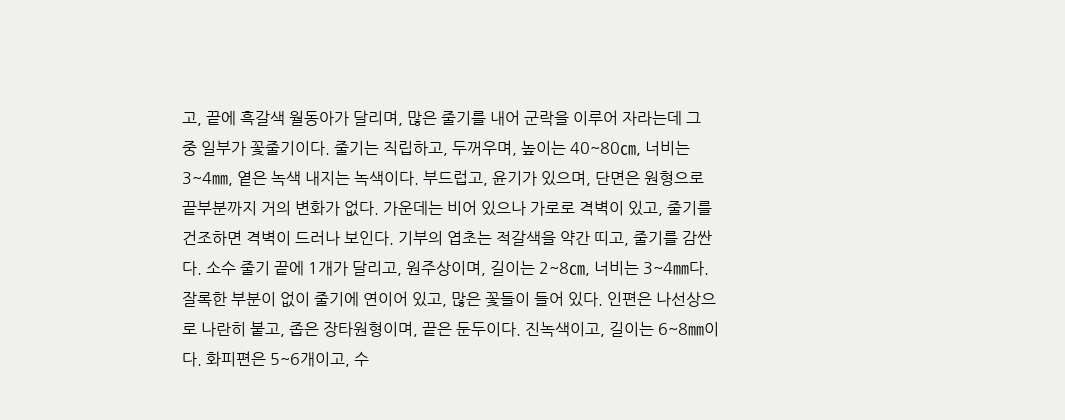고, 끝에 흑갈색 월동아가 달리며, 많은 줄기를 내어 군락을 이루어 자라는데 그 중 일부가 꽃줄기이다. 줄기는 직립하고, 두꺼우며, 높이는 40~80㎝, 너비는 3~4㎜, 옅은 녹색 내지는 녹색이다. 부드럽고, 윤기가 있으며, 단면은 원형으로 끝부분까지 거의 변화가 없다. 가운데는 비어 있으나 가로로 격벽이 있고, 줄기를 건조하면 격벽이 드러나 보인다. 기부의 엽초는 적갈색을 약간 띠고, 줄기를 감싼다. 소수 줄기 끝에 1개가 달리고, 원주상이며, 길이는 2~8㎝, 너비는 3~4㎜다. 잘록한 부분이 없이 줄기에 연이어 있고, 많은 꽃들이 들어 있다. 인편은 나선상으로 나란히 붙고, 좁은 장타원형이며, 끝은 둔두이다. 진녹색이고, 길이는 6~8㎜이다. 화피편은 5~6개이고, 수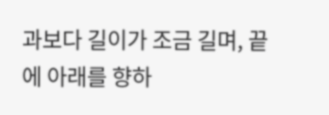과보다 길이가 조금 길며, 끝에 아래를 향하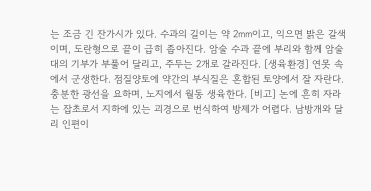는 조금 긴 잔가시가 있다. 수과의 길이는 약 2㎜이고, 익으면 밝은 갈색이며, 도란형으로 끝이 급히 좁아진다. 암술 수과 끝에 부리와 함께 암술대의 기부가 부풀어 달리고, 주두는 2개로 갈라진다. [생육환경] 연못 속에서 군생한다. 점질양토에 약간의 부식질은 혼합된 토양에서 잘 자란다. 충분한 광선을 요하며, 노지에서 월동 생육한다. [비고] 논에 흔히 자라는 잡초로서 지하에 있는 괴경으로 번식하여 방제가 어렵다. 남방개와 달리 인편이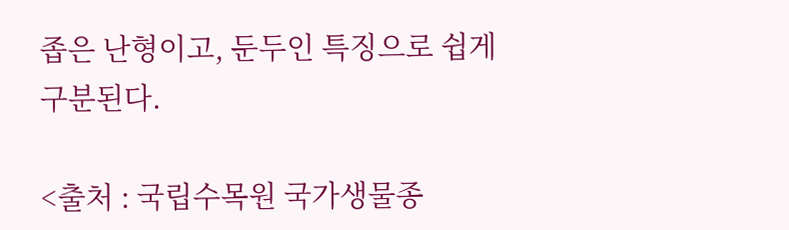좁은 난형이고, 둔두인 특징으로 쉽게 구분된다.

<출처 : 국립수목원 국가생물종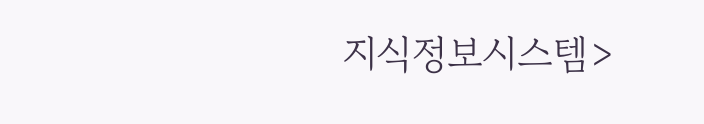지식정보시스템>